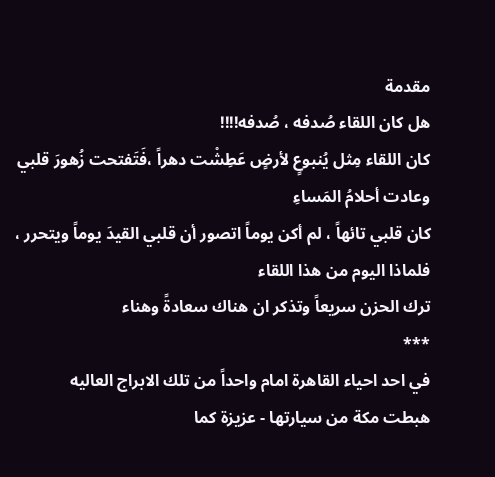مقدمة
هل كان اللقاء صُدفه ، صُدفه!!!!
كان اللقاء مِثل يُنبوعٍ لأرضٍ عَطِشْت دهراً ،فَتَفتحت زُهورَ قلبي وعادت أحلامُ المَساءِ
كان قلبي تائهاً ، لم أكن يوماً اتصور أن قلبي القيدَ يوماً ويتحرر ، فلماذا اليوم من هذا اللقاء
ترك الحزن سريعاً وتذكر ان هناك سعادةً وهناء
***
في احد احياء القاهرة امام واحداً من تلك الابراج العاليه
هبطت مكة من سيارتها - عزيزة كما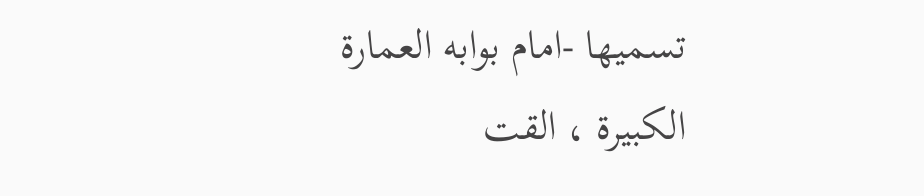تسميها -امام بوابه العمارة الكبيرة ، القت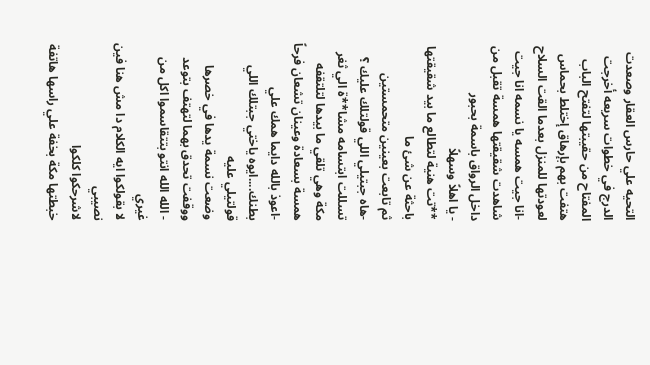التحيه علي حارس العقار وصعدت الدرج في خطوات سريعه أخرجت المفتاح من حقيبتها لتفتح الباب
هتفت بهم بإرهاق إختلط بحماس لعودتها للمنزل بعدما القت السلاح
-انا جيت همسه يا نسمه انا جيت
شاهدت شقيقتها همسة تقبل من داخل الرواق باسمة بحبور
- يا اهلاً وسهلاً
**تت هنية لتطالع ما بيد شقيقتها باحثة عن شئ ما
ثم تابعت بعينين متحمستين
-هاه جبتيلي اللي قولتلك عليك ؟
تسللت ابتسامه مشا**ة الي ثغر مكة وهي تلقي ما بيدها لتلتقفه همسة بسعادة وعينان تشعان فرحاً
-اعوذ بالله دايما همك علي بطنك....ايوه ياختي جبتلك اللي قولتيلي عليه
وضعت نسمة يدها في خصرها ووقفت تحدق بهما لتهتف بتوعد
- الله الله انتو بتتقاسموا اكل من غيري
لا بقولكوا ايه الكلام دا مش هنا فين نصيبي
لاشرحكوا كلكوا
خبطتها مكة بخفة علي راسها هاتفة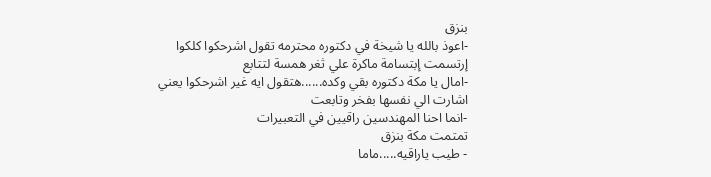بنزق
-اعوذ بالله يا شيخة في دكتوره محترمه تقول اشرحكوا كلكوا
إرتسمت إبتسامة ماكرة علي ثغر همسة لتتابع
-امال يا مكة دكتوره بقي وكده......هتقول ايه غير اشرحكوا يعني
اشارت الي نفسها بفخر وتابعت
-انما احنا المهندسين راقيين في التعبيرات
تمتمت مكة بنزق
- طيب ياراقيه.....ماما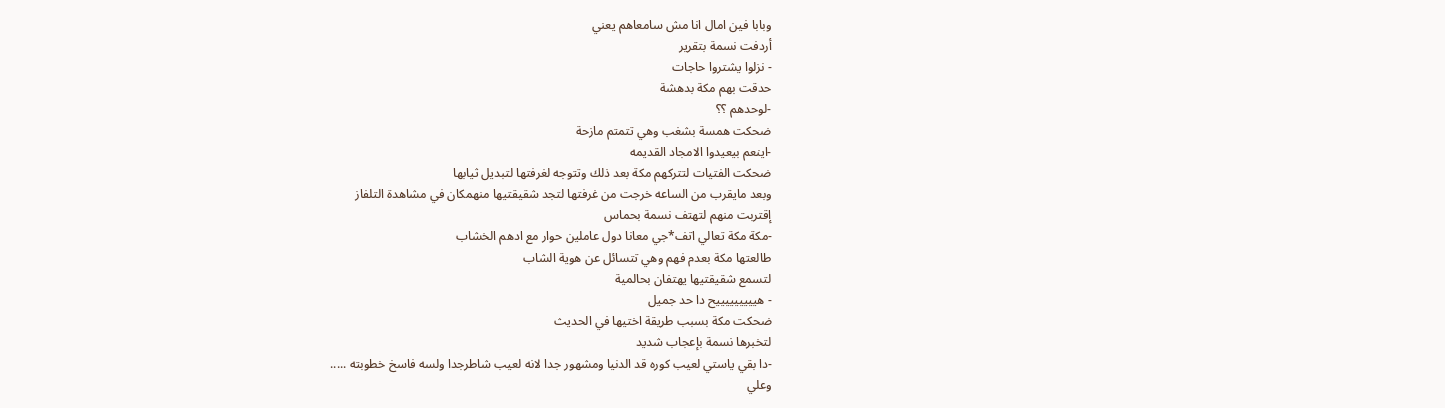وبابا فين امال انا مش سامعاهم يعني
أردفت نسمة بتقرير
- نزلوا يشتروا حاجات
حدقت بهم مكة بدهشة
-لوحدهم ؟؟
ضحكت همسة بشغب وهي تتمتم مازحة
-اينعم بيعيدوا الامجاد القديمه
ضحكت الفتيات لتتركهم مكة بعد ذلك وتتوجه لغرفتها لتبديل ثيابها
وبعد مايقرب من الساعه خرجت من غرفتها لتجد شقيقتيها منهمكان في مشاهدة التلفاز
إقتربت منهم لتهتف نسمة بحماس
-مكة مكة تعالي اتف*جي معانا دول عاملين حوار مع ادهم الخشاب
طالعتها مكة بعدم فهم وهي تتسائل عن هوية الشاب
لتسمع شقيقتيها يهتفان بحالمية
- هيييييييييح دا حد جميل
ضحكت مكة بسبب طريقة اختيها في الحديث
لتخبرها نسمة بإعجاب شديد
-دا بقي ياستي لعيب كوره قد الدنيا ومشهور جدا لانه لعيب شاطرجدا ولسه فاسخ خطوبته .....
وعلي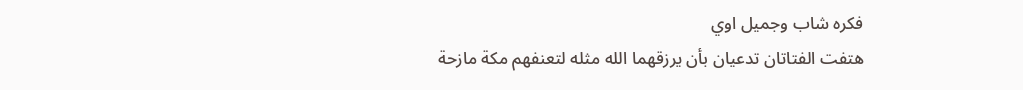فكره شاب وجميل اوي
هتفت الفتاتان تدعيان بأن يرزقهما الله مثله لتعنفهم مكة مازحة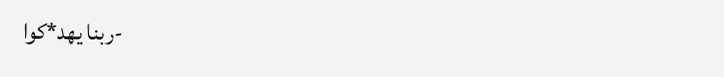-ربنا يهد*كوا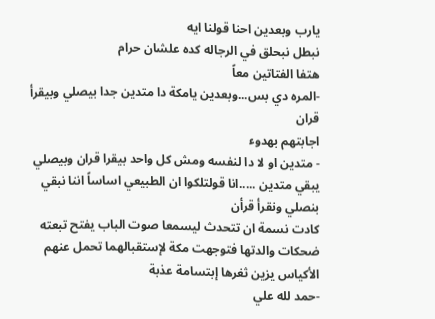يارب وبعدين احنا قولنا ايه
نبطل نبحلق في الرجاله كده علشان حرام
هتفا الفتاتين معاً
-المره دي بس...وبعدين يامكة دا متدين جدا بيصلي وبيقرأ قران
اجابتهم بهدوء
- متدين او لا دا لنفسه ومش كل واحد بيقرا قران وبيصلي يبقي متدين .....انا قولتلكوا ان الطبيعي اساساً اننا نبقي بنصلي ونقرأ قرأن
كادت نسمة ان تتحدث ليسمعا صوت الباب يفتح تبعته ضحكات والدتها فتوجهت مكة لإستقبالهما تحمل عنهم الأكياس يزين ثغرها إبتسامة عذبة
-حمد لله علي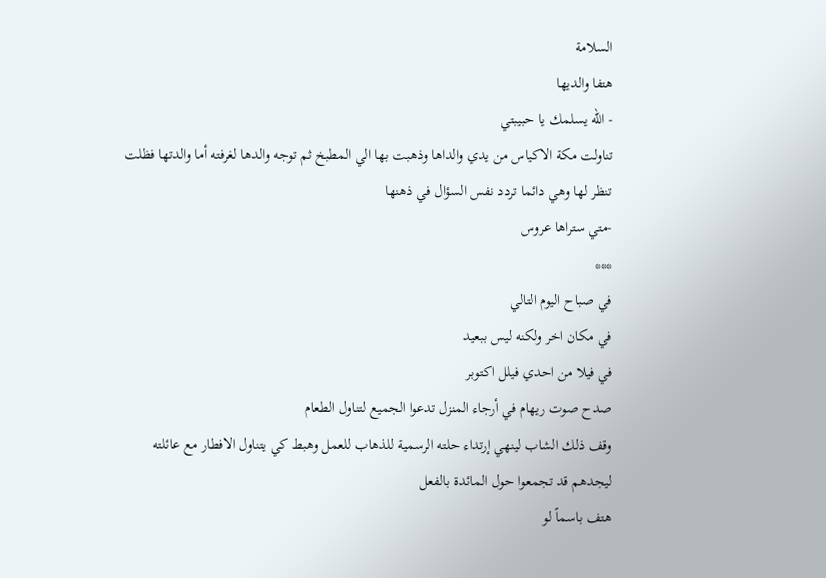السلامة
هتفا والديها
- الله يسلمك يا حبيبتي
تناولت مكة الاكياس من يدي والداها وذهبت بها الي المطبخ ثم توجه والدها لغرفته أما والدتها فظلت تنظر لها وهي دائما تردد نفس السؤال في ذهنها
-متي ستراها عروس
***
في صباح اليوم التالي
في مكان اخر ولكنه ليس ببعيد
في فيلا من احدي فيلل اكتوبر
صدح صوت ريهام في أرجاء المنزل تدعوا الجميع لتناول الطعام
وقف ذلك الشاب لينهي إرتداء حلته الرسمية للذهاب للعمل وهبط كي يتناول الافطار مع عائلته ليجدهم قد تجمعوا حول المائدة بالفعل
هتف باسماً لو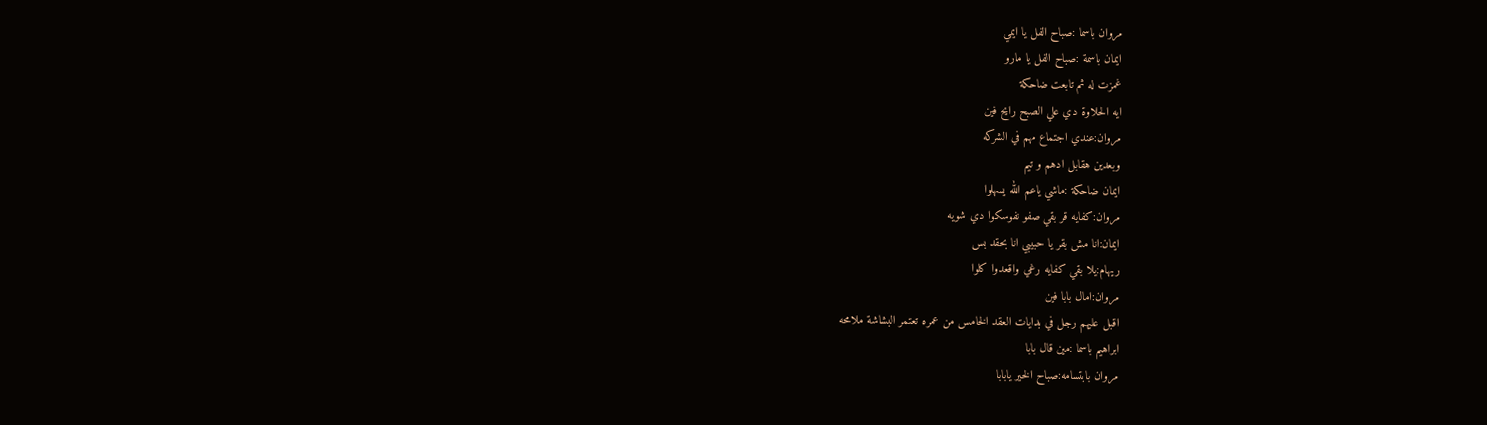مروان باسما :صباح الفل يا ايمي
ايمان باسمة :صباح الفل يا مارو
غمزت له ثم تابعت ضاحكة
ايه الحلاوة دي علي الصبح رايح فين
مروان:عندي اجتماع مهم في الشركه
وبعدين هقابل ادهم و تيم
ايمان ضاحكة :ماشي ياعم الله يسهلوا
مروان:كفايه قر بقي صفو نفوسكوا دي شويه
ايمان:انا مش بقر يا حبيبي انا بحقد بس
ريهام:يلا بقي كفايه رغي واقعدوا كلوا
مروان:امال بابا فين
اقبل عليهم رجل في بدايات العقد الخامس من عمره تعتمر البشاشة ملامحه
ابراهيم باسما :مين قال بابا
مروان بابتسامه:صباح الخير يابابا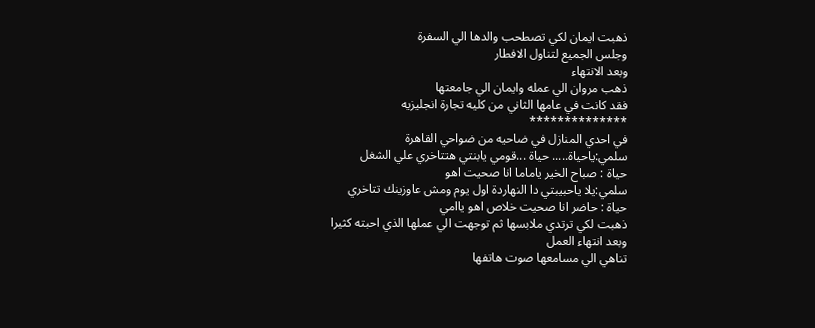ذهبت ايمان لكي تصطحب والدها الي السفرة
وجلس الجميع لتناول الافطار
وبعد الانتهاء
ذهب مروان الي عمله وايمان الي جامعتها
فقد كانت في عامها الثاني من كليه تجارة انجليزيه
**************
في احدي المنازل في ضاحيه من ضواحي القاهرة
سلمي:ياحياة..... حياة ...قومي يابنتي هتتاخري علي الشغل
حياة : صباح الخير ياماما انا صحيت اهو
سلمي:يلا ياحبيبتي دا النهاردة اول يوم ومش عاوزينك تتاخري
حياة : حاضر انا صحيت خلاص اهو ياامي
ذهبت لكي ترتدي ملابسها ثم توجهت الي عملها الذي احبته كثيرا
وبعد انتهاء العمل
تناهي الي مسامعها صوت هاتفها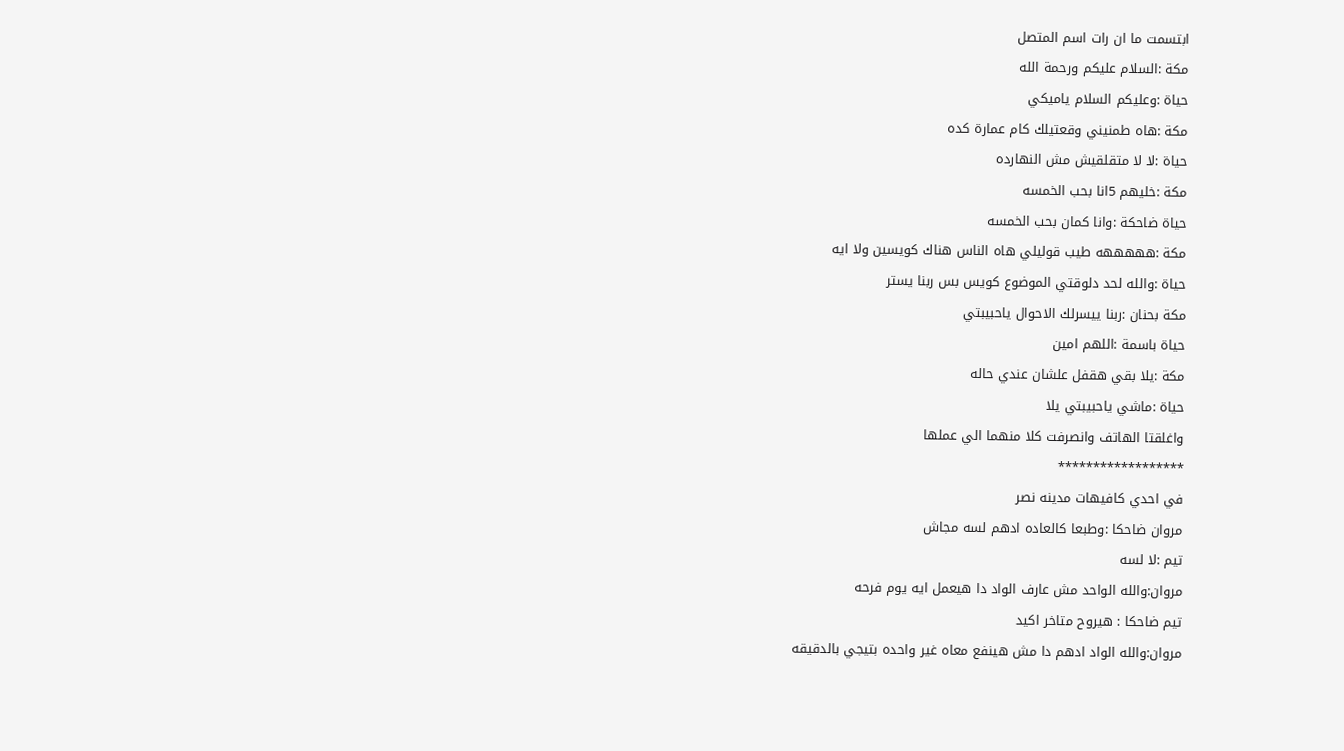ابتسمت ما ان رات اسم المتصل
مكة :السلام عليكم ورحمة الله
حياة :وعليكم السلام ياميكي
مكة :هاه طمنيني وقعتيلك كام عمارة كده
حياة :لا لا متقلقيش مش النهارده
مكة :خليهم 5انا بحب الخمسه
حياة ضاحكة :وانا كمان بحب الخمسه
مكة :هههههه طيب قوليلي هاه الناس هناك كويسين ولا ايه
حياة :والله لحد دلوقتي الموضوع كويس بس ربنا يستر
مكة بحنان :ربنا ييسرلك الاحوال ياحبيبتي
حياة باسمة :اللهم امين
مكة :يلا بقي هقفل علشان عندي حاله
حياة :ماشي ياحبيبتي يلا
واغلقتا الهاتف وانصرفت كلا منهما الي عملها
******************
في احدي كافيهات مدينه نصر
مروان ضاحكا :وطبعا كالعاده ادهم لسه مجاش
تيم :لا لسه
مروان:والله الواحد مش عارف الواد دا هيعمل ايه يوم فرحه
تيم ضاحكا : هيروح متاخر اكيد
مروان:والله الواد ادهم دا مش هينفع معاه غير واحده بتيجي بالدقيقه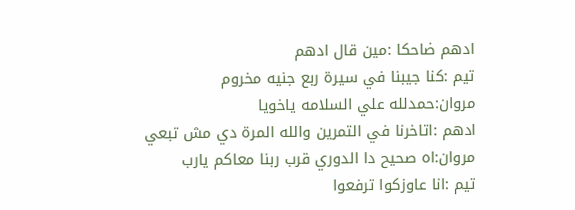ادهم ضاحكا :مين قال ادهم
تيم :كنا جيبنا في سيرة ربع جنيه مخروم
مروان:حمدلله علي السلامه ياخويا
ادهم :اتاخرنا في التمرين والله المرة دي مش تبعي
مروان:اه صحيح دا الدوري قرب ربنا معاكم يارب
تيم :انا عاوزكوا ترفعوا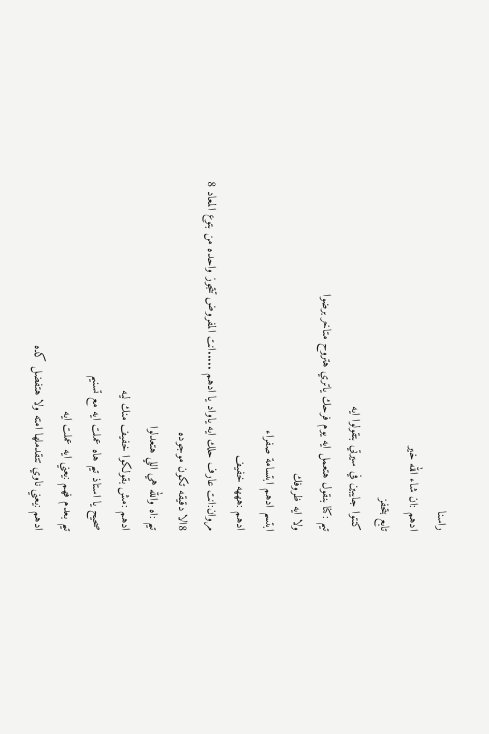راسنا
ادهم :ان شاء الله خير
تابع بتحفز
كنتوا جايبين في سيرتي بتقولوا ايه
تيم :كنا بنقول هتعمل ايه يوم فرحك ياتري هتروح متاخر برضوا
ولا ايه ظروفك
ابتسم ادهم ابتسامة صفراء
ادهم :هههه خفيف
مروان:انت عارف حلك ايه ياواد يا ادهم .....انت المفروض تتجوز واحده من بتوع المعاد 8
8الا دقيقه تكون موجوده
تيم :اه والله هي اللي هتعدلوا
ادهم :مش بقولكوا خفيف منك ليه
صحيح يا استاذ تيم هاه عملت ايه مع تسنيم
تيم بعدم فهم :يعني ايه عملت ايه
ادهم :يعني ناوي تتقدملها امته ولا هتفضل كده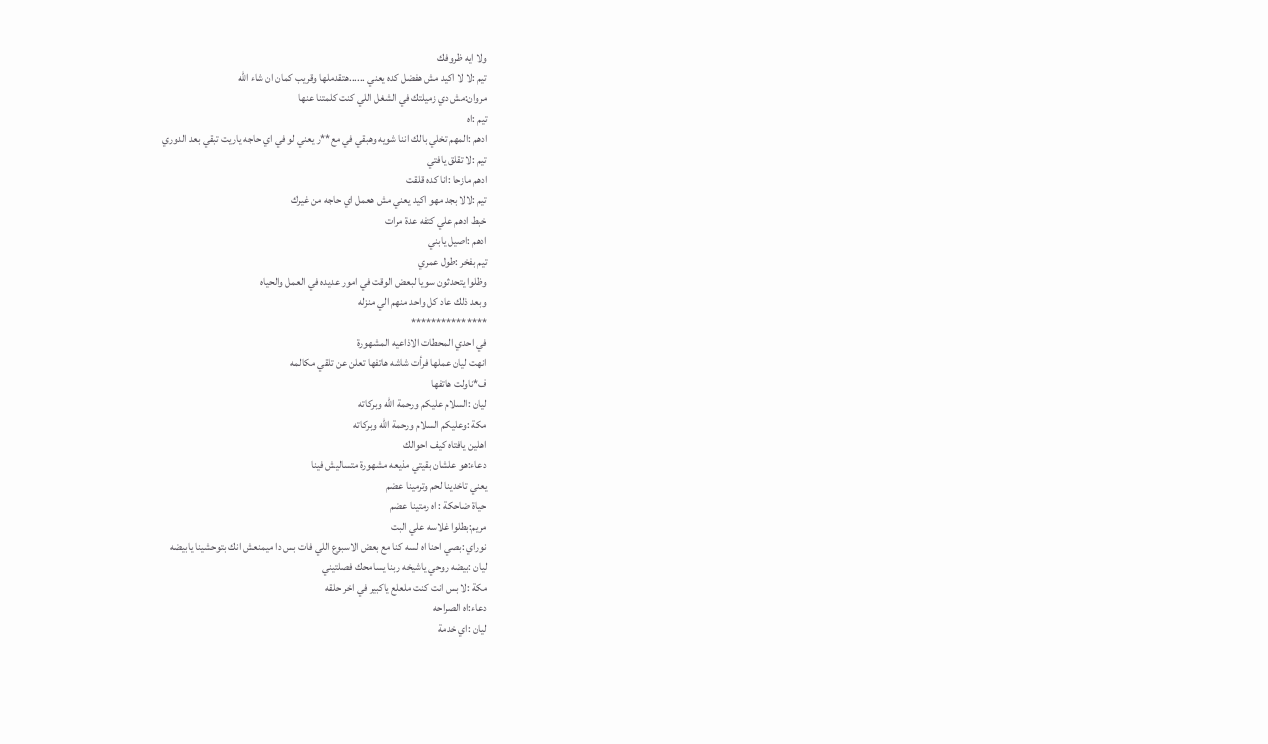ولا ايه ظروفك
تيم :لا لا اكيد مش هفضل كده يعني ......هتقدملها وقريب كمان ان شاء الله
مروان:مش دي زميلتك في الشغل اللي كنت كلمتنا عنها
تيم :اه
ادهم :المهم تخلي بالك اننا شويه وهبقي في مع**ر يعني لو في اي حاجه ياريت تبقي بعد الدوري
تيم :لا تقلق يافتي
ادهم مازحا :انا كده قلقت
تيم :لالا بجد مهو اكيد يعني مش هعمل اي حاجه من غيرك
خبط ادهم علي كتفه عدة مرات
ادهم :اصيل يابني
تيم بفخر :طول عمري
وظلوا يتحدثون سويا لبعض الوقت في امور عديده في العمل والحياه
وبعد ذلك عاد كل واحد منهم الي منزله
***************
في احدي المحطات الاذاعيه المشهورة
انهت ليان عملها فرأت شاشه هاتفها تعلن عن تلقي مكالمه
ف*ناولت هاتفها
ليان :السلام عليكم ورحمة الله وبركاته
مكة :وعليكم السلام ورحمة الله وبركاته
اهلين يافتاه كيف احوالك
دعاء:هو علشان بقيتي مذيعه مشهورة متساليش فينا
يعني تاخدينا لحم وترمينا عضم
حياة ضاحكة : اه رمتينا عضم
مريم:بطلوا غلاسه علي البت
نوراي :بصي احنا اه لسه كنا مع بعض الاسبوع اللي فات بس دا ميمنعش انك بتوحشينا يابيضه
ليان :بيضه روحي ياشيخه ربنا يسامحك فصلتيني
مكة :لا بس انت كنت ملعلع ياكبير في اخر حلقه
دعاء:اه الصراحه
ليان :اي خدمة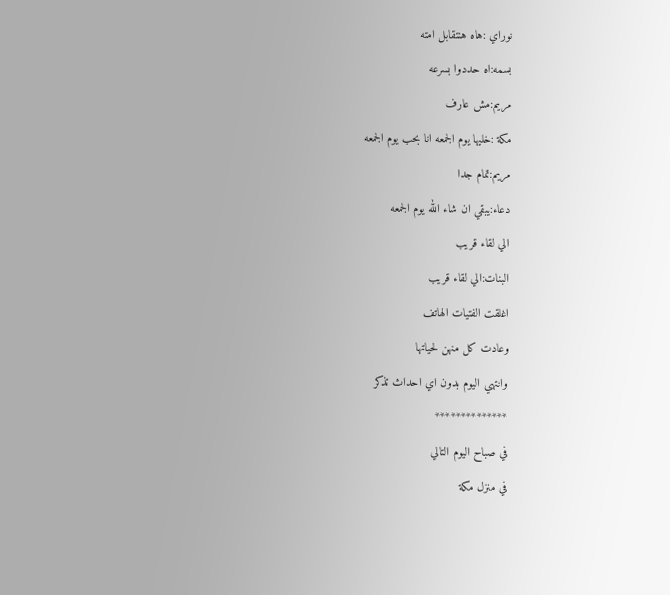نوراي :هاه هنتقابل امته
بسمه:اه حددوا بسرعه
مريم:مش عارف
مكة :خليها يوم الجمعه انا بحب يوم الجمعه
مريم:تمام جدا
دعاء:يبقي ان شاء الله يوم الجمعه
الي لقاء قريب
البنات:الي لقاء قريب
اغلقت الفتيات الهاتف
وعادت كل منهن لحياتها
وانتهي اليوم بدون اي احداث تذكر
**************
في صباح اليوم التالي
في منزل مكة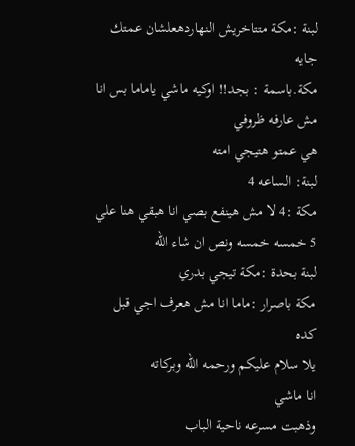لبنة :مكة متتاخريش النهاردهعلشان عمتك جايه
مكة.باسمة : بجد!! اوكيه ماشي ياماما بس انا مش عارفه ظروفي
هي عمتو هتيجي امته
لبنة: الساعه 4
مكة :4 لا مش هينفع بصي انا هبقي هنا علي 5 خمسه خمسه ونص ان شاء الله
لبنة بحدة :مكة تيجي بدري
مكة باصرار :ماما انا مش هعرف اجي قبل كده
يلا سلام عليكم ورحمه الله وبركاته
انا ماشي
وذهبت مسرعه ناحية الباب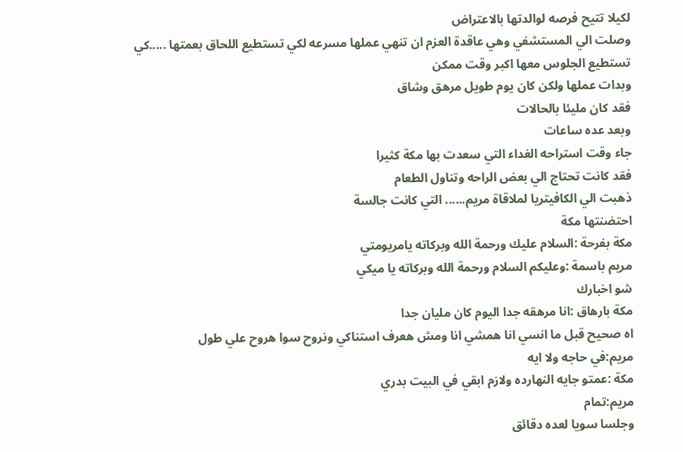لكيلا تتيح فرصه لوالدتها بالاعتراض
وصلت الي المستشفي وهي عاقدة العزم ان تنهي عملها مسرعه لكي تستطيع اللحاق بعمتها .....كي تستطيع الجلوس معها اكبر وقت ممكن
وبدات عملها ولكن كان يوم طويل مرهق وشاق
فقد كان مليئا بالحالات
وبعد عده ساعات
جاء وقت استراحه الغداء التي سعدت بها مكة كثيرا
فقد كانت تحتاج الي بعض الراحه وتناول الطعام
ذهبت الي الكافيتريا لملاقاة مريم...... التي كانت جالسة
احتضنتها مكة
مكة بفرحة :السلام عليك ورحمة الله وبركاته يامريومتي
مريم باسمة :وعليكم السلام ورحمة الله وبركاته يا ميكي
شو اخبارك
مكة بارهاق :انا مرهقه جدا اليوم كان مليان جدا
اه صحيح قبل ما انسي انا همشي انا ومش هعرف استناكي ونروح سوا هروح علي طول
مريم:في حاجه ولا ايه
مكة :عمتو جايه النهارده ولازم ابقي في البيت بدري
مريم:تمام
وجلسا سويا لعده دقائق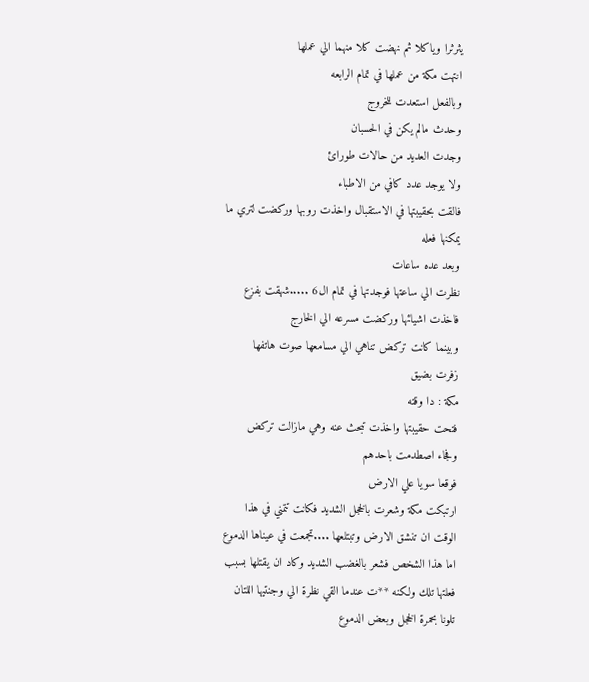يثرثرا وياكلا ثم نهضت كلا منهما الي عملها
انتهت مكة من عملها في تمام الرابعه
وبالفعل استعدت للخروج
وحدث مالم يكن في الحسبان
وجدت العديد من حالات طورائ
ولا يوجد عدد كافي من الاطباء
فالقت بحقيبتها في الاستقبال واخذت روبها وركضت لتري ما يمكنها فعله
وبعد عده ساعات
نظرت الي ساعتها فوجدتها في تمام ال6 .....شهقت بفزع
فاخذت اشيائها وركضت مسرعه الي الخارج
وبينما كانت تركض تناهي الي مسامعها صوت هاتفها
زفرت بضيق
مكة : دا وقته
فتحت حقيبتها واخذت تبحث عنه وهي مازالت تركض
وفجاء اصطدمت باحدهم
فوقعا سويا علي الارض
ارتبكت مكة وشعرت بالخجل الشديد فكانت تتمني في هذا الوقت ان تنشق الارض وتبتلعها ....تجمعت في عيناها الدموع
اما هذا الشخص فشعر بالغضب الشديد وكاد ان يقتلها بسبب فعلتها تلك ولكنه **ت عندما القي نظرة الي وجنتيها اللتان تلونا بحمرة الخجل وبعض الدموع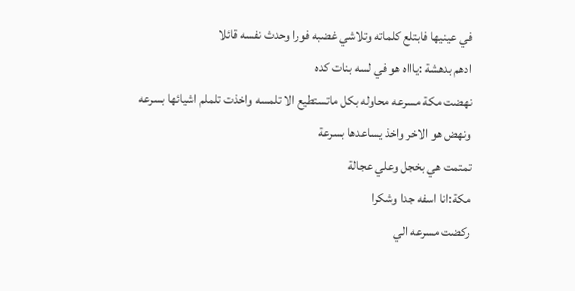في عينيها فابتلع كلماته وتلاشي غضبه فورا وحدث نفسه قائلا
ادهم بدهشة :ياااه هو في لسه بنات كده
نهضت مكة مسرعه محاوله بكل ماتستطيع الا تلمسه واخذت تلملم اشيائها بسرعه
ونهض هو الاخر واخذ يساعدها بسرعة
تمتمت هي بخجل وعلي عجالة
مكة:انا اسفه جدا وشكرا
ركضت مسرعه الي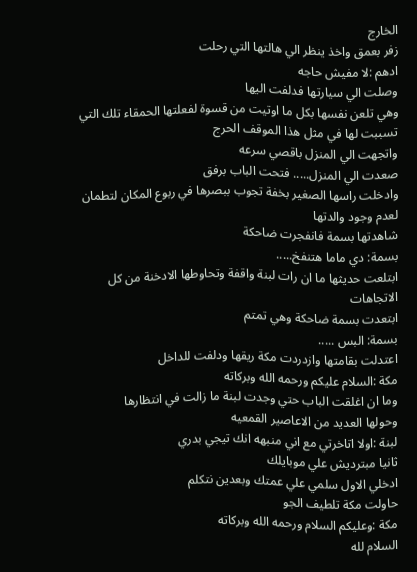الخارج
زفر بعمق واخذ ينظر الي هالتها التي رحلت
ادهم :لا مفيش حاجه
وصلت الي سيارتها فدلفت اليها
وهي تلعن نفسها بكل ما اوتيت من قسوة لفعلتها الحمقاء تلك التي تسببت لها في مثل هذا الموقف الحرج
واتجهت الي المنزل باقصي سرعه
صعدت الي المنزل..... فتحت الباب برفق
وادخلت راسها الصغير بخفة تجوب ببصرها في ربوع المكان لتطمان لعدم وجود والدتها
شاهدتها بسمة فانفجرت ضاحكة
بسمة: دي ماما هتنفخ.....
ابتلعت حديثها ما ان رات لبنة واقفة وتحاوطها الادخنة من كل الاتجاهات
ابتعدت بسمة ضاحكة وهي تمتم
بسمة: البس .....
اعتدلت بقامتها وازدردت مكة ريقها ودلفت للداخل
مكة :السلام عليكم ورحمه الله وبركاته
وما ان اغلقت الباب حتي وجدت لبنة ما زالت في انتظارها
وحولها العديد من الاعاصير القمعيه
لبنة :اولا اتاخرتي مع اني منبهه انك تيجي بدري
ثانيا مبترديش علي موبايلك
ادخلي الاول سلمي علي عمتك وبعدين نتكلم
حاولت مكة تلطيف الجو
مكة :وعليكم السلام ورحمه الله وبركاته
السلام لله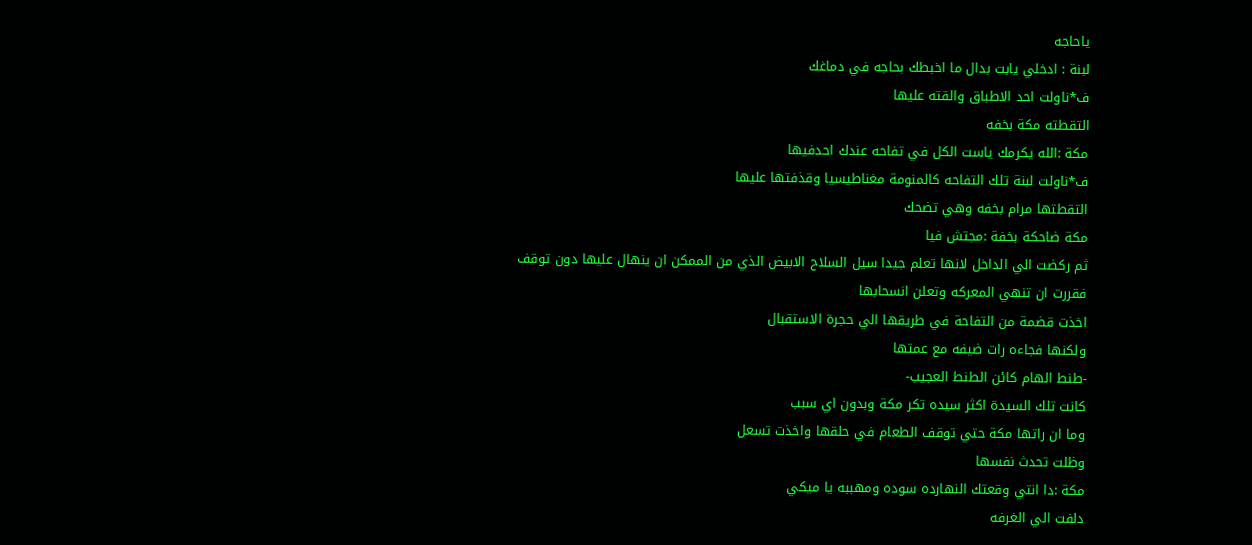ياحاجه
لبنة : ادخلي يابت بدال ما اخبطك بحاجه في دماغك
ف*ناولت احد الاطباق والقته عليها
التقطته مكة بخفه
مكة :الله يكرمك ياست الكل في تفاحه عندك احدفيها
ف*ناولت لبنة تلك التفاحه كالمنومة مغناطيسيا وقذفتها عليها
التقطتها مرام بخفه وهي تضحك
مكة ضاحكة بخفة :مجتش فيا
ثم ركضت الي الداخل لانها تعلم جيدا سيل السلاح الابيض الذي من الممكن ان ينهال عليها دون توقف
فقررت ان تنهي المعركه وتعلن انسحابها
اخذت قضمة من التفاحة في طريقها الي حجرة الاستقبال
ولكنها فجاءه رات ضيفه مع عمتها
-طنط الهام كائن الطنط العجيب-
كانت تلك السيدة اكثر سيده تكر مكة وبدون اي سبب
وما ان راتها مكة حتي توقف الطعام في حلقها واخذت تسعل
وظلت تحدث نفسها
مكة :دا انتي وقعتك النهارده سوده ومهببه يا ميكي
دلفت الي الغرفه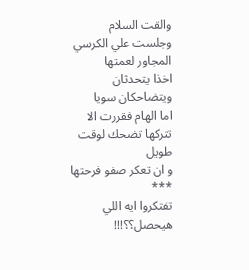والقت السلام
وجلست علي الكرسي المجاور لعمتها
اخذا يتحدثان ويتضاحكان سويا
اما الهام فقررت الا تتركها تضحك لوقت طويل
و ان تعكر صفو فرحتها
***
تفتكروا ايه اللي هيحصل؟؟!!!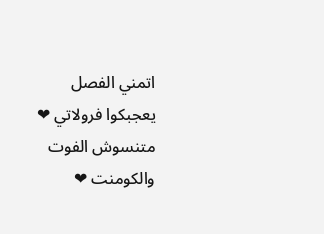اتمني الفصل يعجبكوا فرولاتي ❤
متنسوش الفوت والكومنت ❤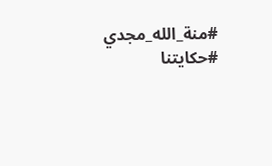#منة_الله_مجدي
#حكايتنا